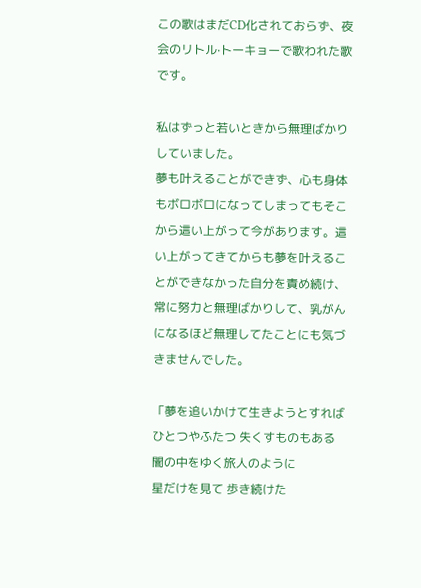この歌はまだCD化されておらず、夜会のリトル·トーキョーで歌われた歌です。

私はずっと若いときから無理ばかりしていました。
夢も叶えることができず、心も身体もボロボロになってしまってもそこから這い上がって今があります。這い上がってきてからも夢を叶えることができなかった自分を責め続け、常に努力と無理ばかりして、乳がんになるほど無理してたことにも気づきませんでした。

「夢を追いかけて生きようとすれば
ひとつやふたつ 失くすものもある
闇の中をゆく旅人のように
星だけを見て 歩き続けた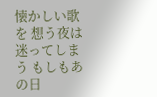懐かしい歌を 想う夜は
迷ってしまう もしもあの日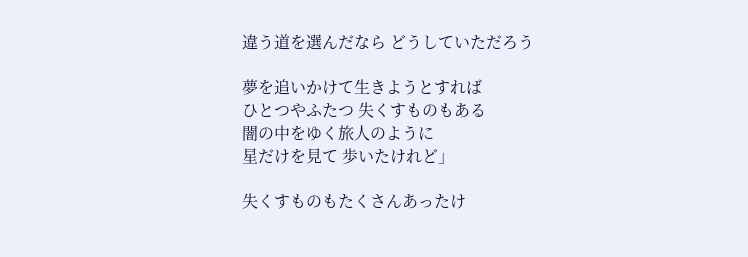違う道を選んだなら どうしていただろう

夢を追いかけて生きようとすれば
ひとつやふたつ 失くすものもある
闇の中をゆく旅人のように
星だけを見て 歩いたけれど」

失くすものもたくさんあったけ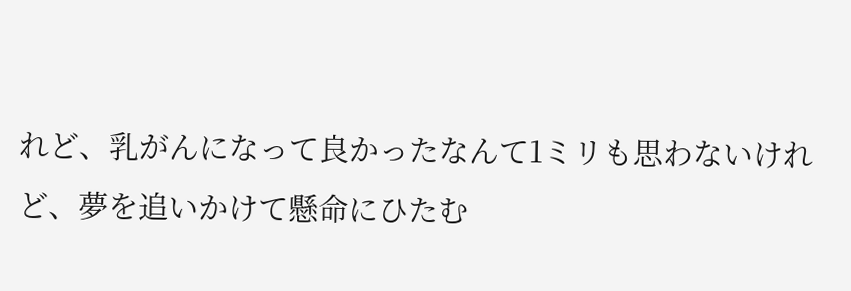れど、乳がんになって良かったなんて1ミリも思わないけれど、夢を追いかけて懸命にひたむ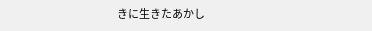きに生きたあかし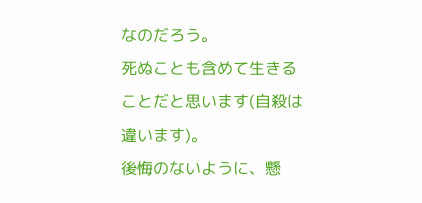なのだろう。
死ぬことも含めて生きることだと思います(自殺は違います)。
後悔のないように、懸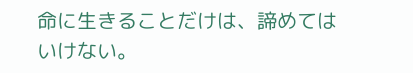命に生きることだけは、諦めてはいけない。